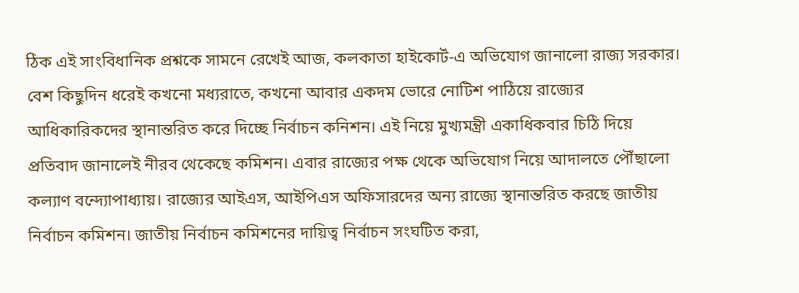ঠিক এই সাংবিধানিক প্রশ্নকে সামনে রেখেই আজ, কলকাতা হাইকোর্ট-এ অভিযোগ জানালো রাজ্য সরকার। বেশ কিছুদিন ধরেই কখনো মধ্যরাতে, কখনো আবার একদম ভোরে নোটিশ পাঠিয়ে রাজ্যের আধিকারিকদের স্থানান্তরিত করে দিচ্ছে নির্বাচন কনিশন। এই নিয়ে মুখ্যমন্ত্রী একাধিকবার চিঠি দিয়ে প্রতিবাদ জানালেই নীরব থেকেছে কমিশন। এবার রাজ্যের পক্ষ থেকে অভিযোগ নিয়ে আদালতে পৌঁছালো কল্যাণ বন্দ্যোপাধ্যায়। রাজ্যের আইএস, আইপিএস অফিসারদের অন্য রাজ্যে স্থানান্তরিত করছে জাতীয় নির্বাচন কমিশন। জাতীয় নির্বাচন কমিশনের দায়িত্ব নির্বাচন সংঘটিত করা,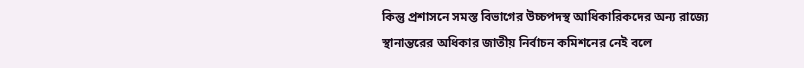কিন্তু প্রশাসনে সমস্ত বিভাগের উচ্চপদস্থ আধিকারিকদের অন্য রাজ্যে স্থানান্তরের অধিকার জাতীয় নির্বাচন কমিশনের নেই বলে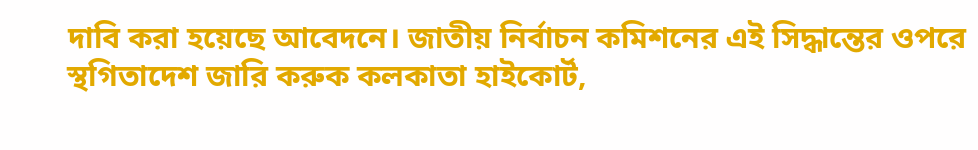দাবি করা হয়েছে আবেদনে। জাতীয় নির্বাচন কমিশনের এই সিদ্ধান্তের ওপরে স্থগিতাদেশ জারি করুক কলকাতা হাইকোর্ট,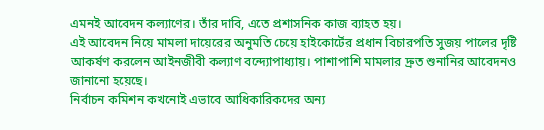এমনই আবেদন কল্যাণের। তাঁর দাবি, এতে প্রশাসনিক কাজ ব্যাহত হয়।
এই আবেদন নিয়ে মামলা দায়েরের অনুমতি চেয়ে হাইকোর্টের প্রধান বিচারপতি সুজয় পালের দৃষ্টি আকর্ষণ করলেন আইনজীবী কল্যাণ বন্দ্যোপাধ্যায়। পাশাপাশি মামলার দ্রুত শুনানির আবেদনও জানানো হয়েছে।
নির্বাচন কমিশন কখনোই এভাবে আধিকারিকদের অন্য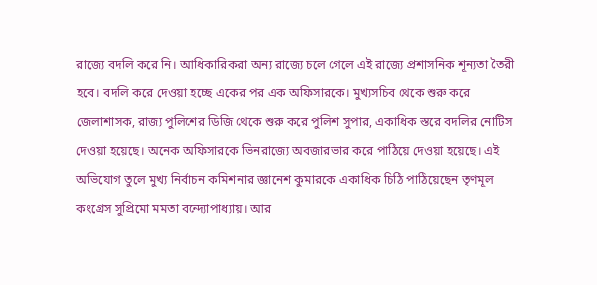রাজ্যে বদলি করে নি। আধিকারিকরা অন্য রাজ্যে চলে গেলে এই রাজ্যে প্রশাসনিক শূন্যতা তৈরী হবে। বদলি করে দেওয়া হচ্ছে একের পর এক অফিসারকে। মুখ্যসচিব থেকে শুরু করে জেলাশাসক, রাজ্য পুলিশের ডিজি থেকে শুরু করে পুলিশ সুপার, একাধিক স্তরে বদলির নোটিস দেওয়া হয়েছে। অনেক অফিসারকে ভিনরাজ্যে অবজারভার করে পাঠিয়ে দেওয়া হয়েছে। এই অভিযোগ তুলে মুখ্য নির্বাচন কমিশনার জ্ঞানেশ কুমারকে একাধিক চিঠি পাঠিয়েছেন তৃণমূল কংগ্রেস সুপ্রিমো মমতা বন্দ্যোপাধ্যায়। আর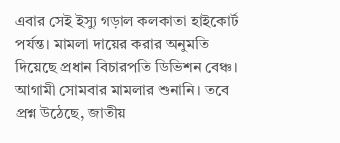এবার সেই ইস্যু গড়াল কলকাতা হাইকোর্ট পর্যন্ত। মামলা দায়ের করার অনুমতি দিয়েছে প্রধান বিচারপতি ডিভিশন বেঞ্চ। আগামী সোমবার মামলার শুনানি। তবে প্রশ্ন উঠেছে, জাতীয়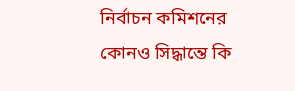নির্বাচন কমিশনের কোনও সিদ্ধান্তে কি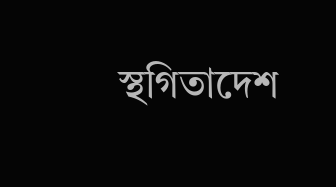স্থগিতাদেশ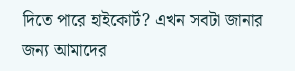দিতে পারে হাইকোর্ট? এখন সবটা জানার জন্য আমাদের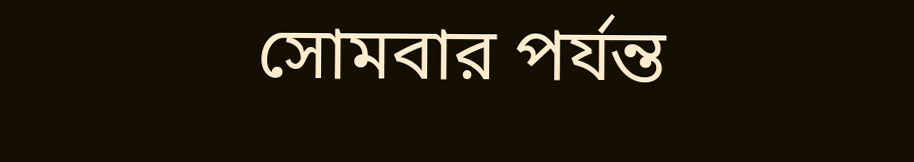সোমবার পর্যন্ত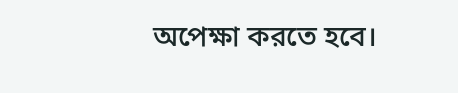অপেক্ষা করতে হবে।